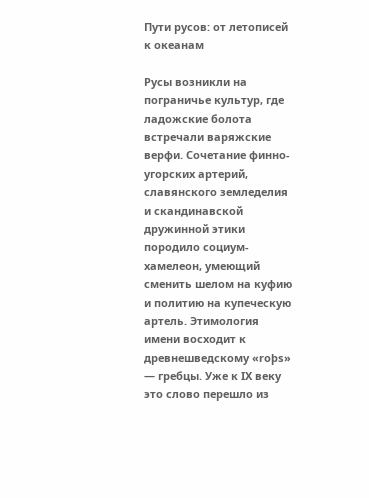Пути русов: от летописей к океанам

Русы возникли на пограничье культур, где ладожские болота встречали варяжские верфи. Сочетание финно-угорских артерий, славянского земледелия и скандинавской дружинной этики породило социум-хамелеон, умеющий сменить шелом на куфию и политию на купеческую артель. Этимология имени восходит к древнешведскому «roþs» — гребцы. Уже к IX веку это слово перешло из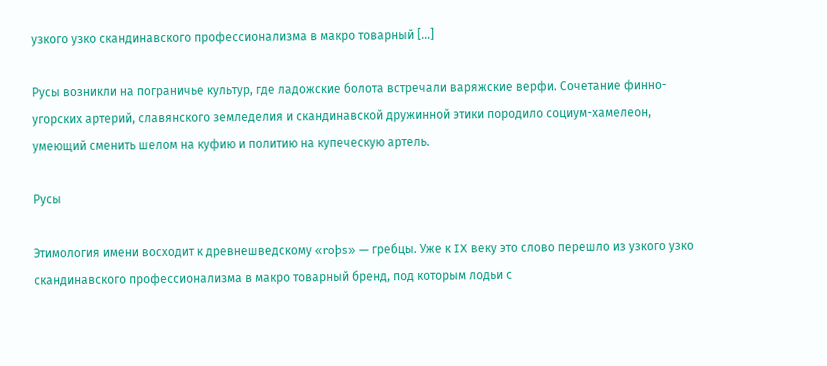узкого узко скандинавского профессионализма в макро товарный […]

Русы возникли на пограничье культур, где ладожские болота встречали варяжские верфи. Сочетание финно-угорских артерий, славянского земледелия и скандинавской дружинной этики породило социум-хамелеон, умеющий сменить шелом на куфию и политию на купеческую артель.

Русы

Этимология имени восходит к древнешведскому «roþs» — гребцы. Уже к IX веку это слово перешло из узкого узко скандинавского профессионализма в макро товарный бренд, под которым лодьи с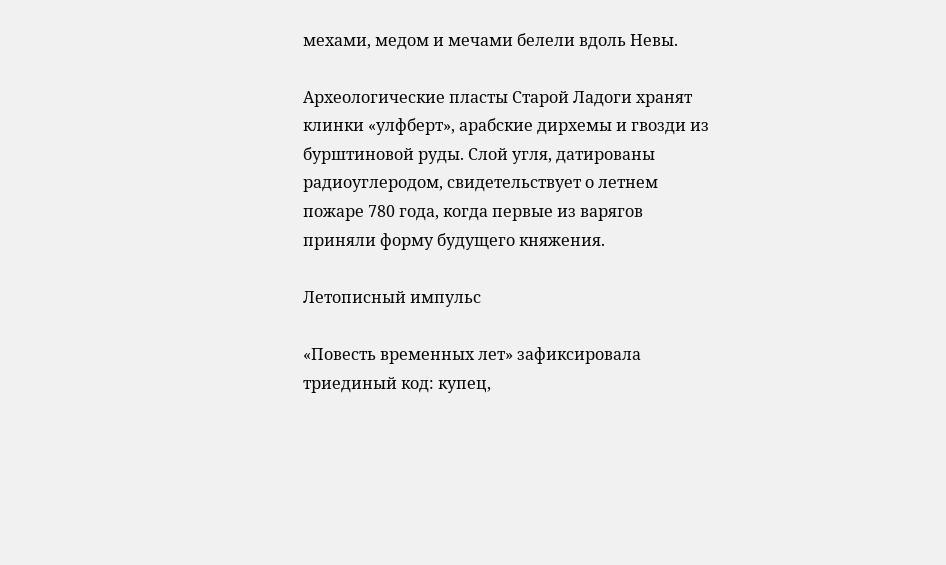мехами, медом и мечами белели вдоль Невы.

Археологические пласты Старой Ладоги хранят клинки «улфберт», арабские дирхемы и гвозди из бурштиновой руды. Слой угля, датированы радиоуглеродом, свидетельствует о летнем пожаре 780 года, когда первые из варягов приняли форму будущего княжения.

Летописный импульс

«Повесть временных лет» зафиксировала триединый код: купец,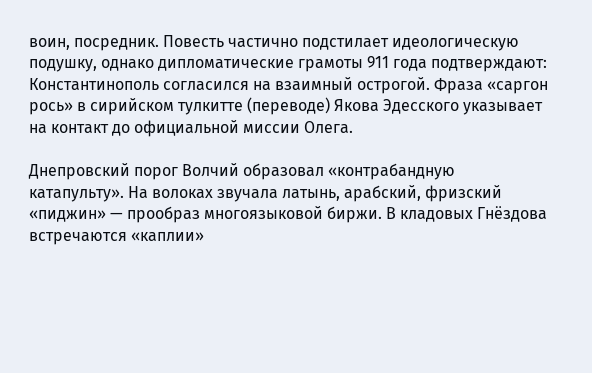воин, посредник. Повесть частично подстилает идеологическую подушку, однако дипломатические грамоты 911 года подтверждают: Константинополь согласился на взаимный острогой. Фраза «саргон рось» в сирийском тулкитте (переводе) Якова Эдесского указывает на контакт до официальной миссии Олега.

Днепровский порог Волчий образовал «контрабандную катапульту». На волоках звучала латынь, арабский, фризский «пиджин» — прообраз многоязыковой биржи. В кладовых Гнёздова встречаются «каплии»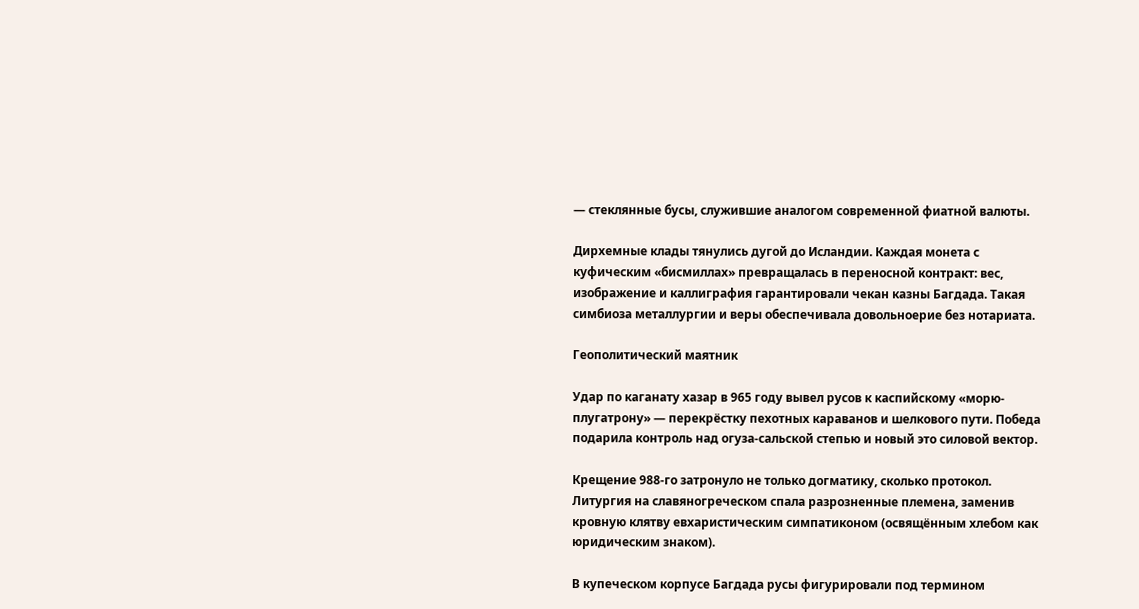— стеклянные бусы, служившие аналогом современной фиатной валюты.

Дирхемные клады тянулись дугой до Исландии. Каждая монета с куфическим «бисмиллах» превращалась в переносной контракт: вес, изображение и каллиграфия гарантировали чекан казны Багдада. Такая симбиоза металлургии и веры обеспечивала довольноерие без нотариата.

Геополитический маятник

Удар по каганату хазар в 965 году вывел русов к каспийскому «морю-плугатрону» — перекрёстку пехотных караванов и шелкового пути. Победа подарила контроль над огуза-сальской степью и новый это силовой вектор.

Крещение 988-го затронуло не только догматику, сколько протокол. Литургия на славяногреческом спала разрозненные племена, заменив кровную клятву евхаристическим симпатиконом (освящённым хлебом как юридическим знаком).

В купеческом корпусе Багдада русы фигурировали под термином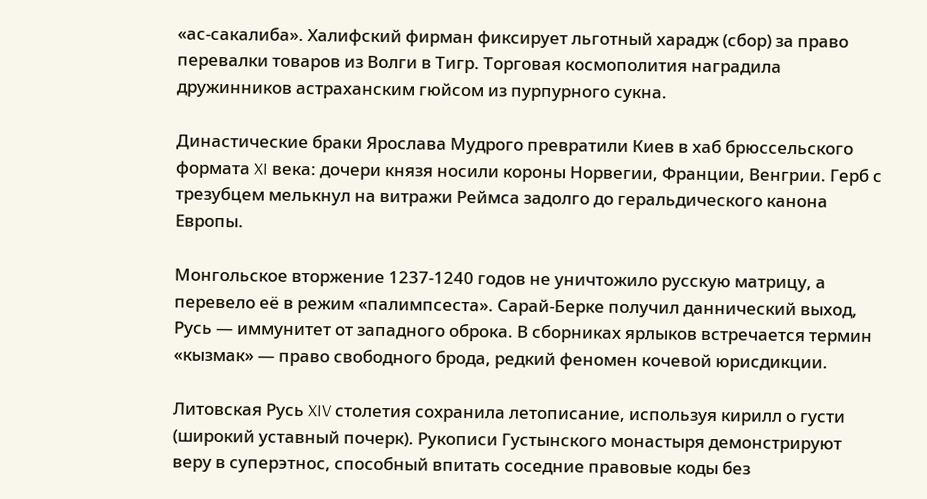«ас-сакалиба». Халифский фирман фиксирует льготный харадж (сбор) за право перевалки товаров из Волги в Тигр. Торговая космополития наградила дружинников астраханским гюйсом из пурпурного сукна.

Династические браки Ярослава Мудрого превратили Киев в хаб брюссельского формата XI века: дочери князя носили короны Норвегии, Франции, Венгрии. Герб с трезубцем мелькнул на витражи Реймса задолго до геральдического канона Европы.

Монгольское вторжение 1237-1240 годов не уничтожило русскую матрицу, а перевело её в режим «палимпсеста». Сарай-Берке получил даннический выход, Русь — иммунитет от западного оброка. В сборниках ярлыков встречается термин «кызмак» — право свободного брода, редкий феномен кочевой юрисдикции.

Литовская Русь XIV столетия сохранила летописание, используя кирилл о густи (широкий уставный почерк). Рукописи Густынского монастыря демонстрируют веру в суперэтнос, способный впитать соседние правовые коды без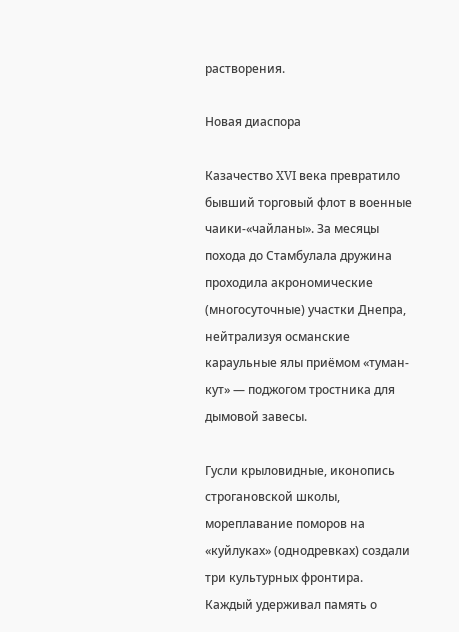растворения.

Новая диаспора

Казачество XVI века превратило бывший торговый флот в военные чаики-«чайланы». За месяцы похода до Стамбулала дружина проходила акрономические (многосуточные) участки Днепра, нейтрализуя османские караульные ялы приёмом «туман-кут» — поджогом тростника для дымовой завесы.

Гусли крыловидные, иконопись строгановской школы, мореплавание поморов на «куйлуках» (однодревках) создали три культурных фронтира. Каждый удерживал память о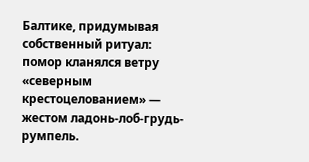Балтике, придумывая собственный ритуал: помор кланялся ветру «северным крестоцелованием» — жестом ладонь-лоб-грудь-румпель.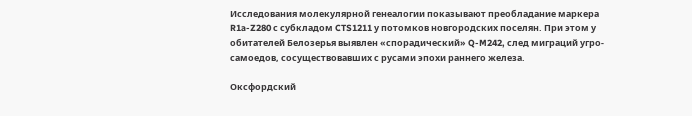Исследования молекулярной генеалогии показывают преобладание маркера R1a-Z280 с субкладом CTS1211 у потомков новгородских поселян. При этом у обитателей Белозерья выявлен «спорадический» Q-M242, след миграций угро-самоедов, сосуществовавших с русами эпохи раннего железа.

Оксфордский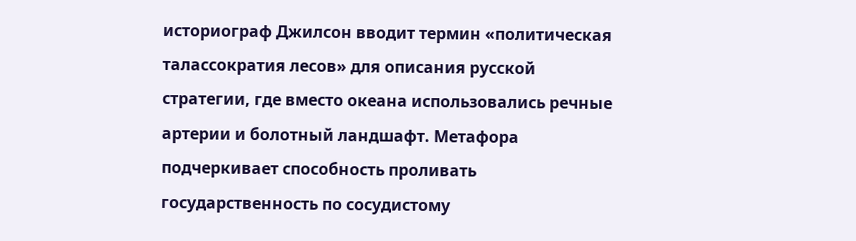историограф Джилсон вводит термин «политическая талассократия лесов» для описания русской стратегии, где вместо океана использовались речные артерии и болотный ландшафт. Метафора подчеркивает способность проливать государственность по сосудистому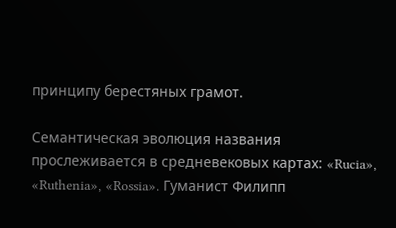принципу берестяных грамот.

Семантическая эволюция названия прослеживается в средневековых картах: «Rucia», «Ruthenia», «Rossia». Гуманист Филипп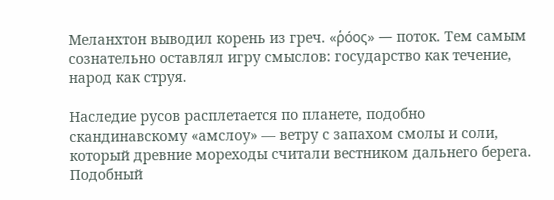Меланхтон выводил корень из греч. «ῥόος» — поток. Тем самым сознательно оставлял игру смыслов: государство как течение, народ как струя.

Наследие русов расплетается по планете, подобно скандинавскому «амслоу» — ветру с запахом смолы и соли, который древние мореходы считали вестником дальнего берега. Подобный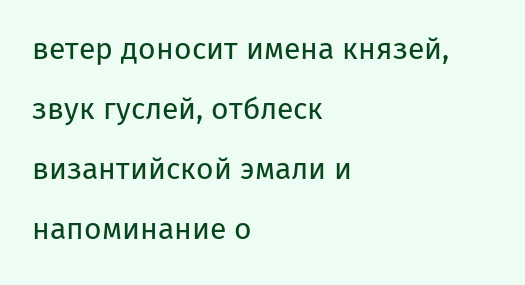ветер доносит имена князей, звук гуслей, отблеск византийской эмали и напоминание о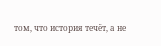том, что история течёт, а не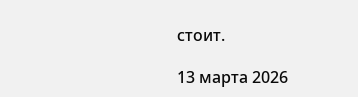стоит.

13 марта 2026